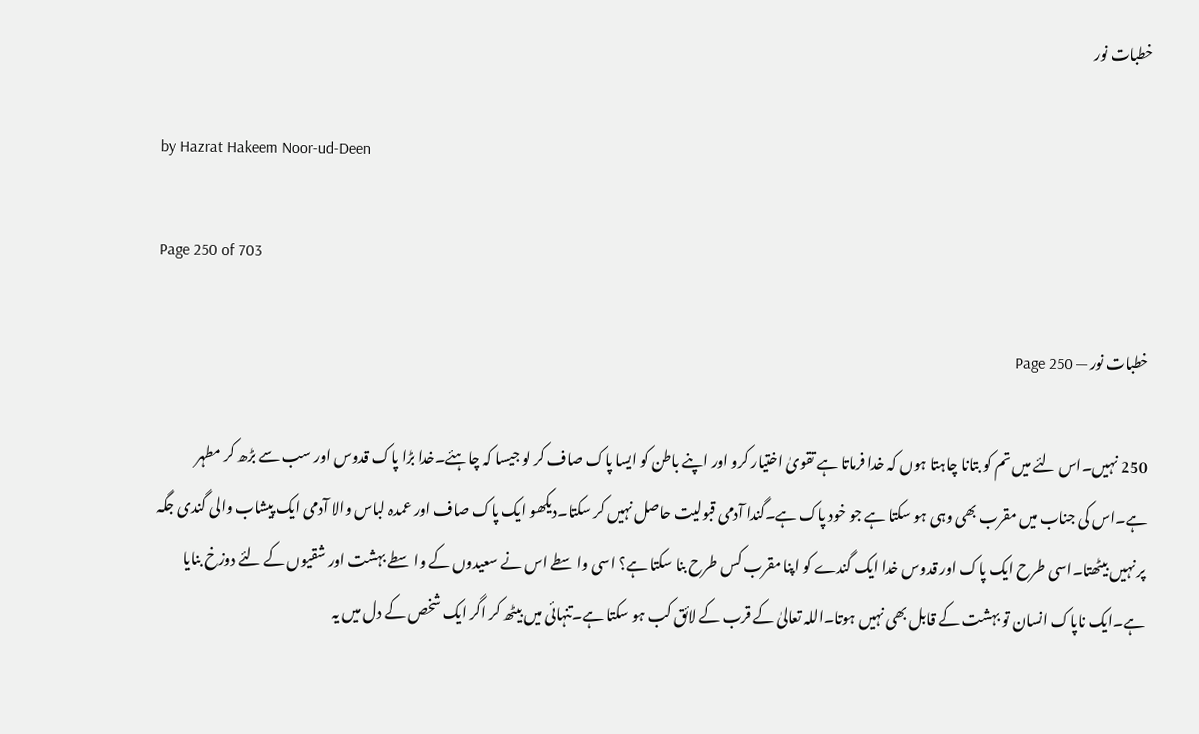خطبات نور

by Hazrat Hakeem Noor-ud-Deen

Page 250 of 703

خطبات نور — Page 250

250 نہیں۔اس لئے میں تم کو بتانا چاہتا ہوں کہ خدا فرماتا ہے تقویٰ اختیار کرو اور اپنے باطن کو ایسا پاک صاف کر لو جیسا کہ چاہئے۔خدا بڑا پاک قدوس اور سب سے بڑھ کر مطہر ہے۔اس کی جناب میں مقرب بھی وہی ہو سکتا ہے جو خود پاک ہے۔گندا آدمی قبولیت حاصل نہیں کر سکتا۔دیکھو ایک پاک صاف اور عمدہ لباس والا آدمی ایک پیشاب والی گندی جگہ پر نہیں بیٹھتا۔اسی طرح ایک پاک اور قدوس خدا ایک گندے کو اپنا مقرب کس طرح بنا سکتا ہے؟ اسی واسطے اس نے سعیدوں کے واسطے بہشت اور شقیوں کے لئے دوزخ بنایا ہے۔ایک ناپاک انسان تو بہشت کے قابل بھی نہیں ہوتا۔اللہ تعالیٰ کے قرب کے لائق کب ہو سکتا ہے۔تنہائی میں بیٹھ کر اگر ایک شخص کے دل میں یہ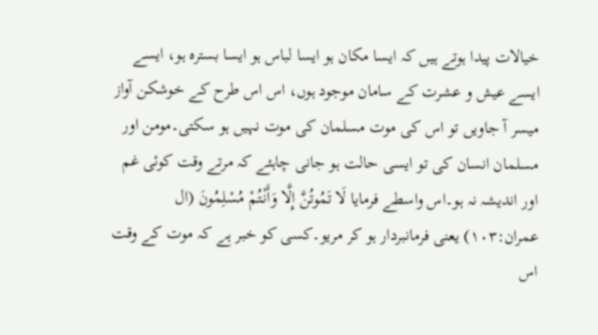خیالات پیدا ہوتے ہیں کہ ایسا مکان ہو ایسا لباس ہو ایسا بسترہ ہو، ایسے ایسے عیش و عشرت کے سامان موجود ہوں، اس اس طرح کے خوشکن آواز میسر آ جاویں تو اس کی موت مسلمان کی موت نہیں ہو سکتی۔مومن اور مسلمان انسان کی تو ایسی حالت ہو جانی چاہئے کہ مرتے وقت کوئی غم اور اندیشہ نہ ہو۔اس واسطے فرمایا لَا تَمُوتُنَّ إِلَّا وَأَنْتُمْ مُسْلِمُونَ (ال عمران:۱۰۳) یعنی فرمانبردار ہو کر مریو۔کسی کو خبر ہے کہ موت کے وقت اس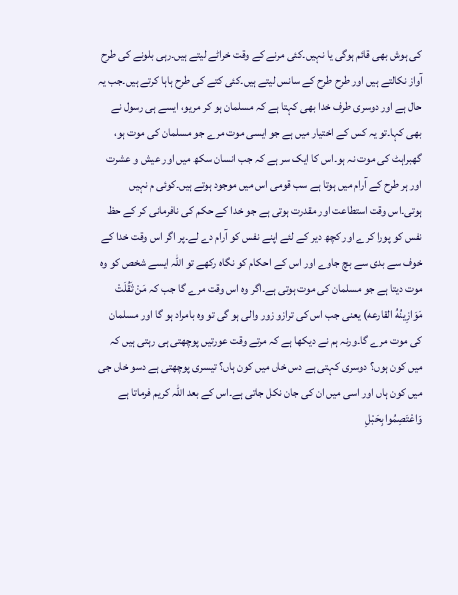کی ہوش بھی قائم ہوگی یا نہیں۔کئی مرنے کے وقت خراٹے لیتے ہیں۔رہی بلونے کی طرح آواز نکالتے ہیں اور طرح طرح کے سانس لیتے ہیں۔کئی کتے کی طرح ہاہا کرتے ہیں۔جب یہ حال ہے اور دوسری طرف خدا بھی کہتا ہے کہ مسلمان ہو کر مریو، ایسے ہی رسول نے بھی کہا۔تو یہ کس کے اختیار میں ہے جو ایسی موت مرے جو مسلمان کی موت ہو، گھبراہٹ کی موت نہ ہو۔اس کا ایک سر ہے کہ جب انسان سکھ میں اور عیش و عشرت اور ہر طرح کے آرام میں ہوتا ہے سب قومی اس میں موجود ہوتے ہیں۔کوئی م نہیں ہوتی۔اس وقت استطاعت اور مقدرت ہوتی ہے جو خدا کے حکم کی نافرمانی کر کے حظ نفس کو پورا کرے اور کچھ دیر کے لئے اپنے نفس کو آرام دے لے۔پر اگر اس وقت خدا کے خوف سے بدی سے بچ جاوے اور اس کے احکام کو نگاہ رکھے تو اللہ ایسے شخص کو وہ موت دیتا ہے جو مسلمان کی موت ہوتی ہے۔اگر وہ اس وقت مرے گا جب کہ مَنْ ثَقُلَتْ مَوَازِينُهُ القارعه) یعنی جب اس کی ترازو زور والی ہو گی تو وہ بامراد ہو گا اور مسلمان کی موت مرے گا۔ورنہ ہم نے دیکھا ہے کہ مرتے وقت عورتیں پوچھتی ہی رہتی ہیں کہ میں کون ہوں؟ دوسری کہتی ہے دس خاں میں کون ہاں؟ تیسری پوچھتی ہے دسو خاں جی میں کون ہاں اور اسی میں ان کی جان نکل جاتی ہے۔اس کے بعد اللہ کریم فرماتا ہے وَاعْتَصِمُوا بِحَبْلِ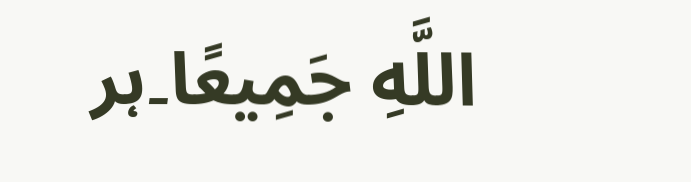اللَّهِ جَمِيعًا۔ہر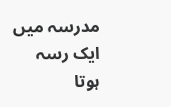مدرسہ میں ایک رسہ ہوتا